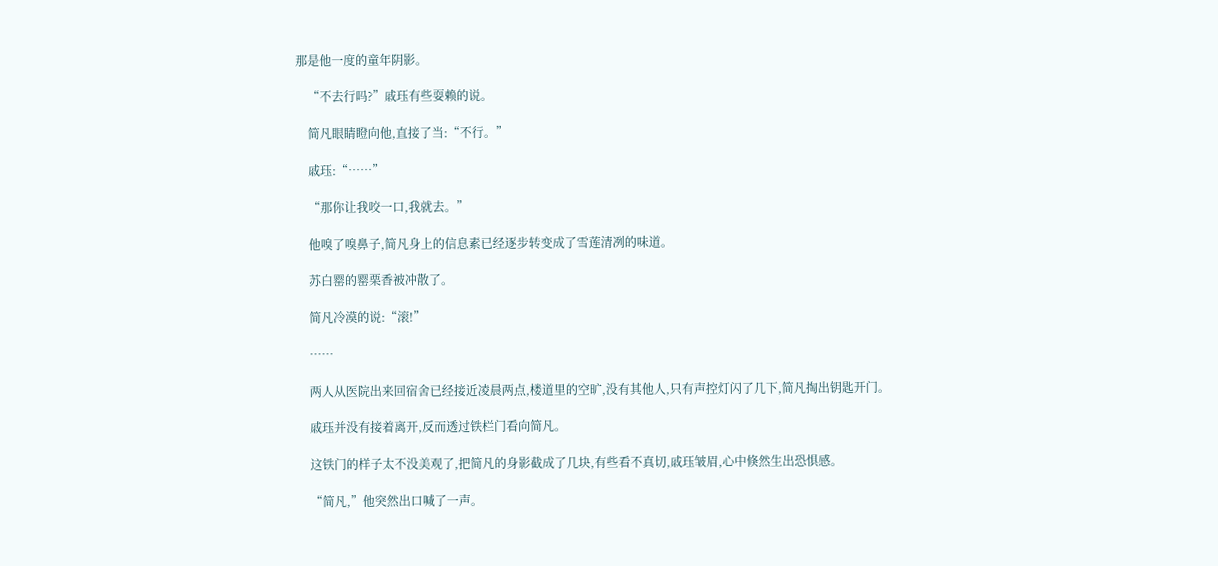那是他一度的童年阴影。

    “不去行吗?”戚珏有些耍赖的说。

    简凡眼睛瞪向他,直接了当:“不行。”

    戚珏:“……”

    “那你让我咬一口,我就去。”

    他嗅了嗅鼻子,简凡身上的信息素已经逐步转变成了雪莲清冽的味道。

    苏白罂的罂栗香被冲散了。

    简凡冷漠的说:“滚!”

    ……

    两人从医院出来回宿舍已经接近凌晨两点,楼道里的空旷,没有其他人,只有声控灯闪了几下,简凡掏出钥匙开门。

    戚珏并没有接着离开,反而透过铁栏门看向简凡。

    这铁门的样子太不没美观了,把简凡的身影截成了几块,有些看不真切,戚珏皱眉,心中倏然生出恐惧感。

    “简凡,”他突然出口喊了一声。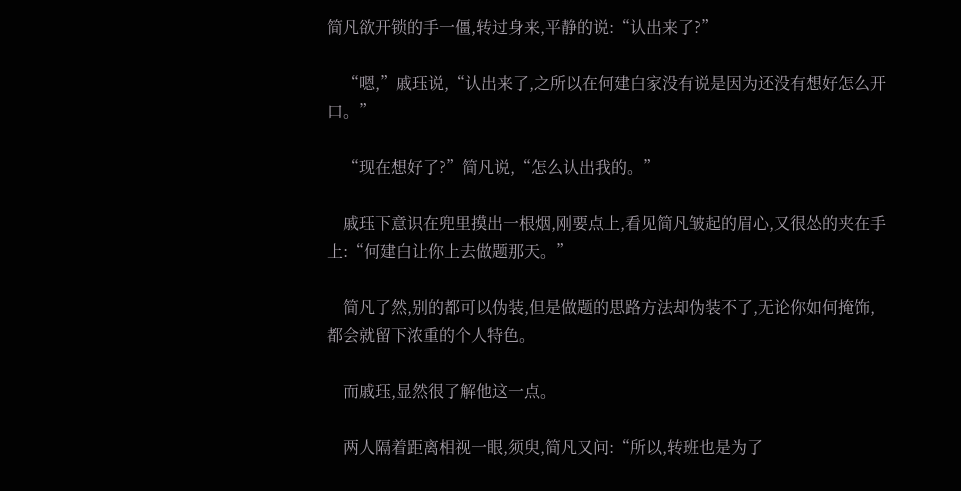简凡欲开锁的手一僵,转过身来,平静的说:“认出来了?”

    “嗯,”戚珏说,“认出来了,之所以在何建白家没有说是因为还没有想好怎么开口。”

    “现在想好了?”简凡说,“怎么认出我的。”

    戚珏下意识在兜里摸出一根烟,刚要点上,看见简凡皱起的眉心,又很怂的夹在手上:“何建白让你上去做题那天。”

    简凡了然,别的都可以伪装,但是做题的思路方法却伪装不了,无论你如何掩饰,都会就留下浓重的个人特色。

    而戚珏,显然很了解他这一点。

    两人隔着距离相视一眼,须臾,简凡又问:“所以,转班也是为了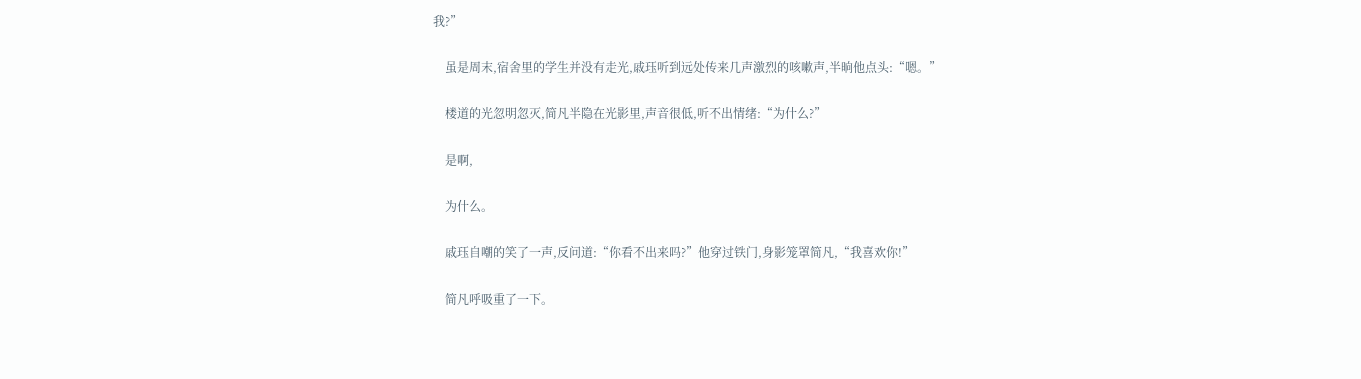我?”

    虽是周末,宿舍里的学生并没有走光,戚珏听到远处传来几声激烈的咳嗽声,半晌他点头:“嗯。”

    楼道的光忽明忽灭,简凡半隐在光影里,声音很低,听不出情绪:“为什么?”

    是啊,

    为什么。

    戚珏自嘲的笑了一声,反问道:“你看不出来吗?”他穿过铁门,身影笼罩简凡,“我喜欢你!”

    简凡呼吸重了一下。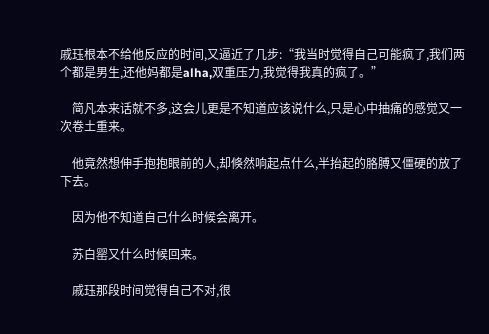戚珏根本不给他反应的时间,又逼近了几步:“我当时觉得自己可能疯了,我们两个都是男生,还他妈都是alha,双重压力,我觉得我真的疯了。”

    简凡本来话就不多,这会儿更是不知道应该说什么,只是心中抽痛的感觉又一次卷土重来。

    他竟然想伸手抱抱眼前的人,却倏然响起点什么,半抬起的胳膊又僵硬的放了下去。

    因为他不知道自己什么时候会离开。

    苏白罂又什么时候回来。

    戚珏那段时间觉得自己不对,很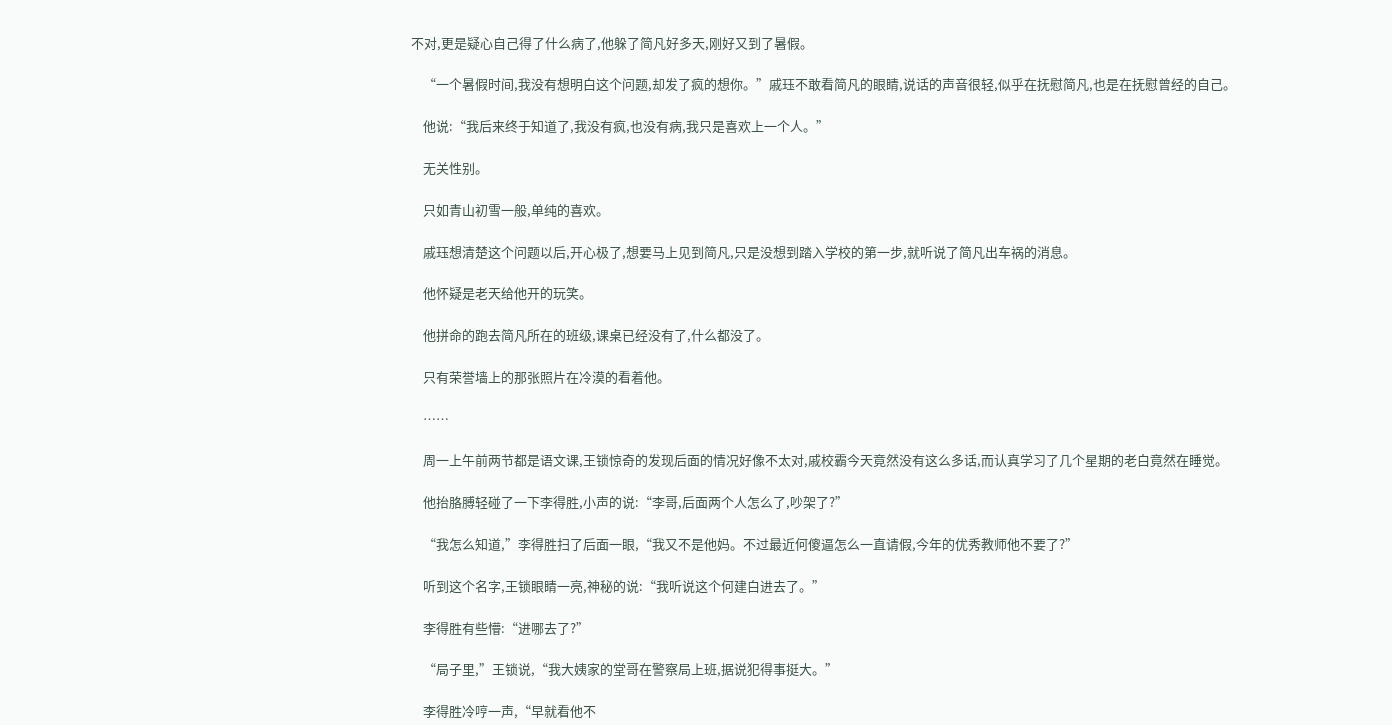不对,更是疑心自己得了什么病了,他躲了简凡好多天,刚好又到了暑假。

    “一个暑假时间,我没有想明白这个问题,却发了疯的想你。”戚珏不敢看简凡的眼睛,说话的声音很轻,似乎在抚慰简凡,也是在抚慰曾经的自己。

    他说:“我后来终于知道了,我没有疯,也没有病,我只是喜欢上一个人。”

    无关性别。

    只如青山初雪一般,单纯的喜欢。

    戚珏想清楚这个问题以后,开心极了,想要马上见到简凡,只是没想到踏入学校的第一步,就听说了简凡出车祸的消息。

    他怀疑是老天给他开的玩笑。

    他拼命的跑去简凡所在的班级,课桌已经没有了,什么都没了。

    只有荣誉墙上的那张照片在冷漠的看着他。

    ……

    周一上午前两节都是语文课,王锁惊奇的发现后面的情况好像不太对,戚校霸今天竟然没有这么多话,而认真学习了几个星期的老白竟然在睡觉。

    他抬胳膊轻碰了一下李得胜,小声的说:“李哥,后面两个人怎么了,吵架了?”

    “我怎么知道,”李得胜扫了后面一眼,“我又不是他妈。不过最近何傻逼怎么一直请假,今年的优秀教师他不要了?”

    听到这个名字,王锁眼睛一亮,神秘的说:“我听说这个何建白进去了。”

    李得胜有些懵:“进哪去了?”

    “局子里,”王锁说,“我大姨家的堂哥在警察局上班,据说犯得事挺大。”

    李得胜冷哼一声,“早就看他不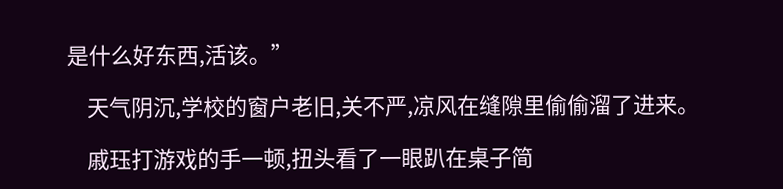是什么好东西,活该。”

    天气阴沉,学校的窗户老旧,关不严,凉风在缝隙里偷偷溜了进来。

    戚珏打游戏的手一顿,扭头看了一眼趴在桌子简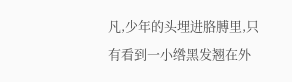凡,少年的头埋进胳膊里,只有看到一小绺黑发翘在外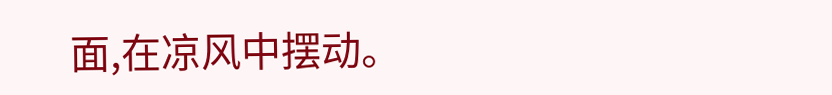面,在凉风中摆动。